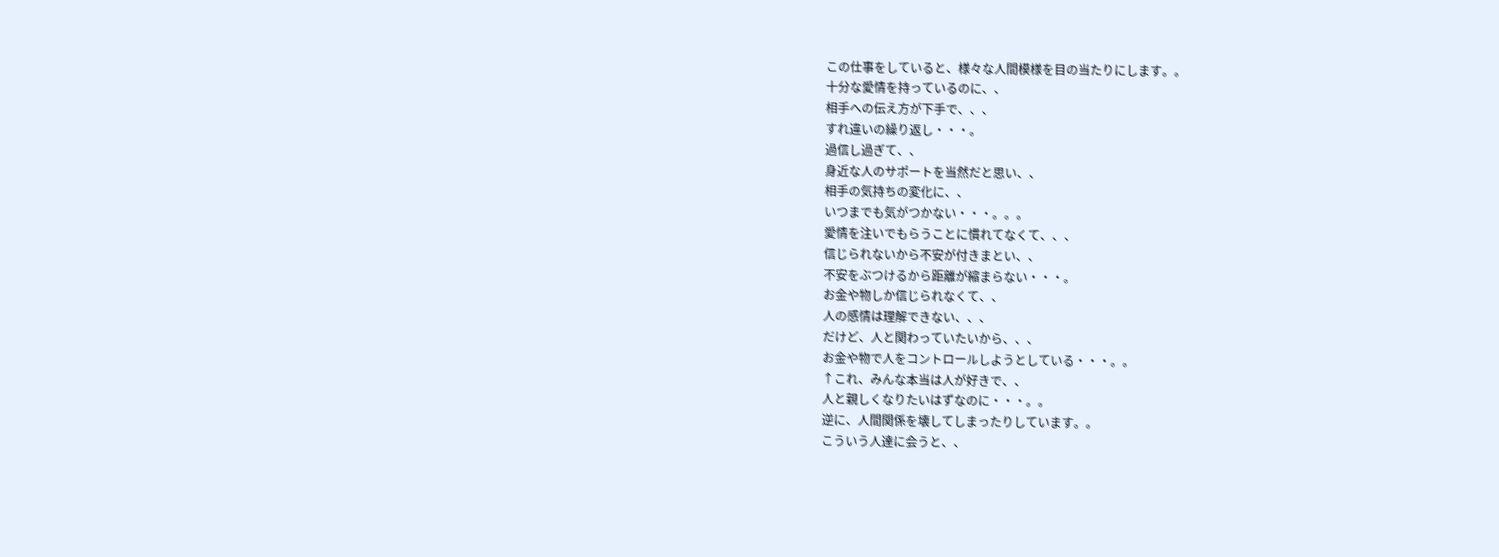この仕事をしていると、様々な人間模様を目の当たりにします。。
十分な愛情を持っているのに、、
相手への伝え方が下手で、、、
すれ違いの繰り返し・・・。
過信し過ぎて、、
身近な人のサポートを当然だと思い、、
相手の気持ちの変化に、、
いつまでも気がつかない・・・。。。
愛情を注いでもらうことに慣れてなくて、、、
信じられないから不安が付きまとい、、
不安をぶつけるから距離が縮まらない・・・。
お金や物しか信じられなくて、、
人の感情は理解できない、、、
だけど、人と関わっていたいから、、、
お金や物で人をコントロールしようとしている・・・。。
↑これ、みんな本当は人が好きで、、
人と親しくなりたいはずなのに・・・。。
逆に、人間関係を壊してしまったりしています。。
こういう人達に会うと、、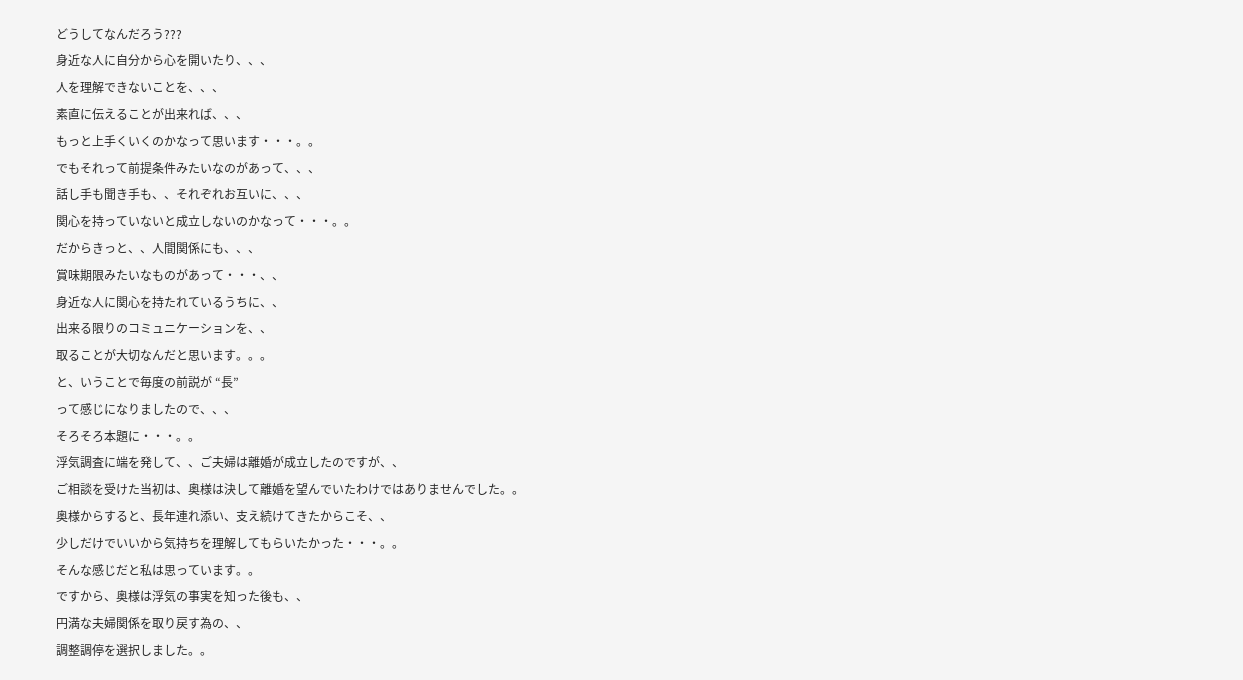どうしてなんだろう???
身近な人に自分から心を開いたり、、、
人を理解できないことを、、、
素直に伝えることが出来れば、、、
もっと上手くいくのかなって思います・・・。。
でもそれって前提条件みたいなのがあって、、、
話し手も聞き手も、、それぞれお互いに、、、
関心を持っていないと成立しないのかなって・・・。。
だからきっと、、人間関係にも、、、
賞味期限みたいなものがあって・・・、、
身近な人に関心を持たれているうちに、、
出来る限りのコミュニケーションを、、
取ることが大切なんだと思います。。。
と、いうことで毎度の前説が “長”
って感じになりましたので、、、
そろそろ本題に・・・。。
浮気調査に端を発して、、ご夫婦は離婚が成立したのですが、、
ご相談を受けた当初は、奥様は決して離婚を望んでいたわけではありませんでした。。
奥様からすると、長年連れ添い、支え続けてきたからこそ、、
少しだけでいいから気持ちを理解してもらいたかった・・・。。
そんな感じだと私は思っています。。
ですから、奥様は浮気の事実を知った後も、、
円満な夫婦関係を取り戻す為の、、
調整調停を選択しました。。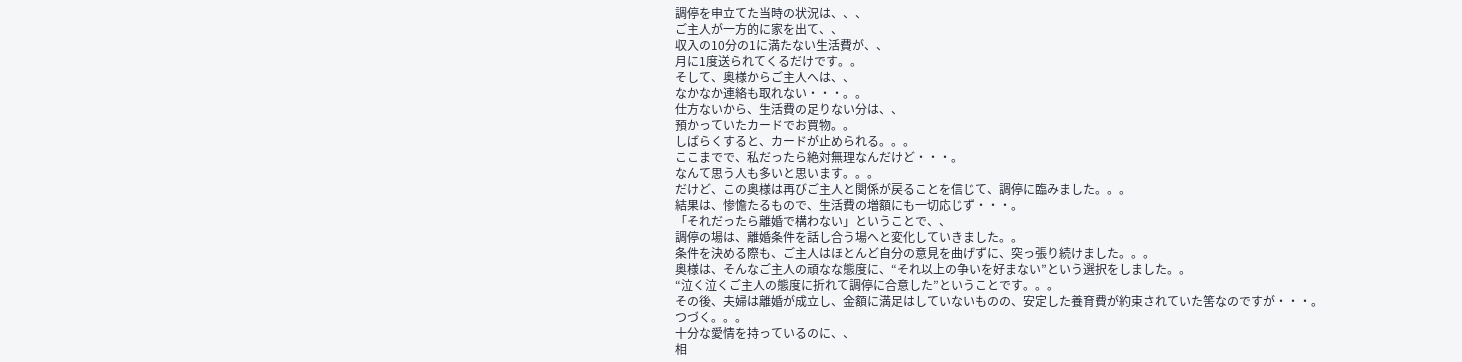調停を申立てた当時の状況は、、、
ご主人が一方的に家を出て、、
収入の10分の1に満たない生活費が、、
月に1度送られてくるだけです。。
そして、奥様からご主人へは、、
なかなか連絡も取れない・・・。。
仕方ないから、生活費の足りない分は、、
預かっていたカードでお買物。。
しばらくすると、カードが止められる。。。
ここまでで、私だったら絶対無理なんだけど・・・。
なんて思う人も多いと思います。。。
だけど、この奥様は再びご主人と関係が戻ることを信じて、調停に臨みました。。。
結果は、惨憺たるもので、生活費の増額にも一切応じず・・・。
「それだったら離婚で構わない」ということで、、
調停の場は、離婚条件を話し合う場へと変化していきました。。
条件を決める際も、ご主人はほとんど自分の意見を曲げずに、突っ張り続けました。。。
奥様は、そんなご主人の頑なな態度に、“それ以上の争いを好まない”という選択をしました。。
“泣く泣くご主人の態度に折れて調停に合意した”ということです。。。
その後、夫婦は離婚が成立し、金額に満足はしていないものの、安定した養育費が約束されていた筈なのですが・・・。
つづく。。。
十分な愛情を持っているのに、、
相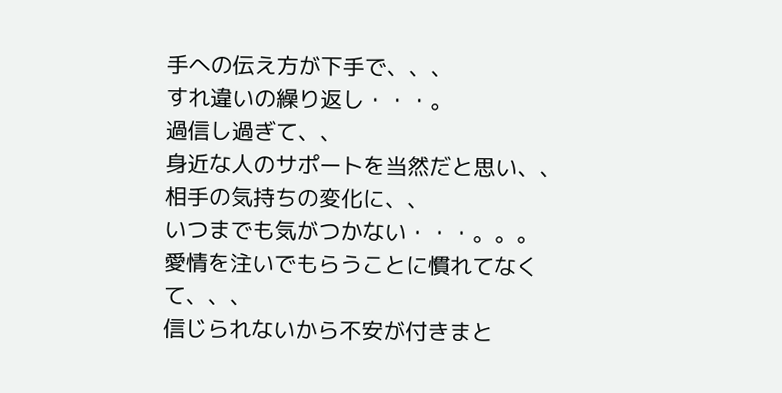手への伝え方が下手で、、、
すれ違いの繰り返し・・・。
過信し過ぎて、、
身近な人のサポートを当然だと思い、、
相手の気持ちの変化に、、
いつまでも気がつかない・・・。。。
愛情を注いでもらうことに慣れてなくて、、、
信じられないから不安が付きまと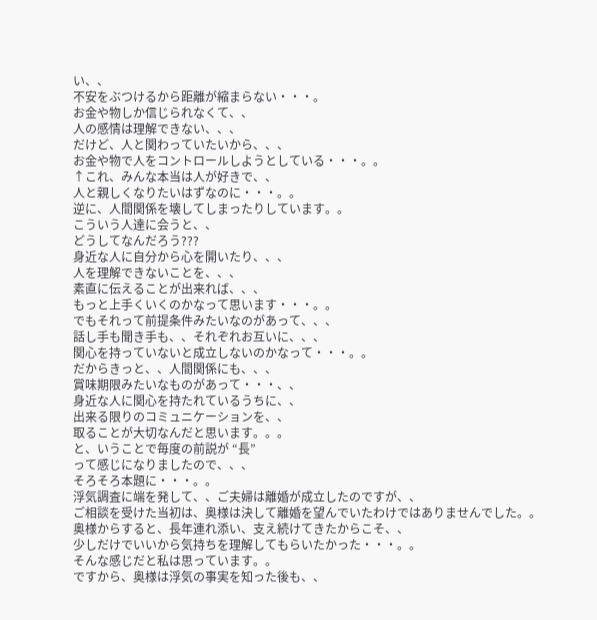い、、
不安をぶつけるから距離が縮まらない・・・。
お金や物しか信じられなくて、、
人の感情は理解できない、、、
だけど、人と関わっていたいから、、、
お金や物で人をコントロールしようとしている・・・。。
↑これ、みんな本当は人が好きで、、
人と親しくなりたいはずなのに・・・。。
逆に、人間関係を壊してしまったりしています。。
こういう人達に会うと、、
どうしてなんだろう???
身近な人に自分から心を開いたり、、、
人を理解できないことを、、、
素直に伝えることが出来れば、、、
もっと上手くいくのかなって思います・・・。。
でもそれって前提条件みたいなのがあって、、、
話し手も聞き手も、、それぞれお互いに、、、
関心を持っていないと成立しないのかなって・・・。。
だからきっと、、人間関係にも、、、
賞味期限みたいなものがあって・・・、、
身近な人に関心を持たれているうちに、、
出来る限りのコミュニケーションを、、
取ることが大切なんだと思います。。。
と、いうことで毎度の前説が “長”
って感じになりましたので、、、
そろそろ本題に・・・。。
浮気調査に端を発して、、ご夫婦は離婚が成立したのですが、、
ご相談を受けた当初は、奥様は決して離婚を望んでいたわけではありませんでした。。
奥様からすると、長年連れ添い、支え続けてきたからこそ、、
少しだけでいいから気持ちを理解してもらいたかった・・・。。
そんな感じだと私は思っています。。
ですから、奥様は浮気の事実を知った後も、、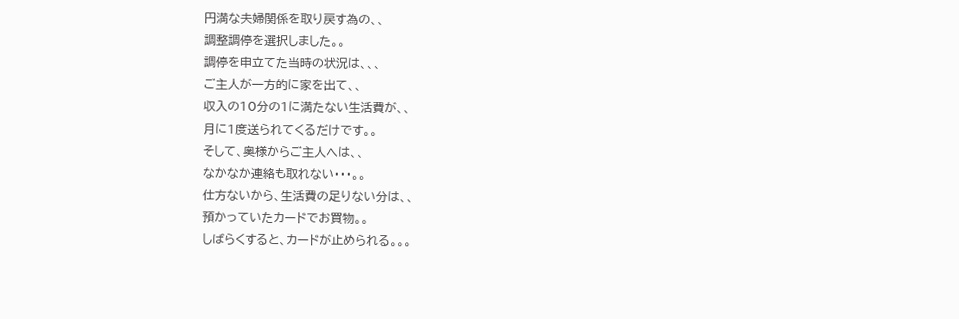円満な夫婦関係を取り戻す為の、、
調整調停を選択しました。。
調停を申立てた当時の状況は、、、
ご主人が一方的に家を出て、、
収入の10分の1に満たない生活費が、、
月に1度送られてくるだけです。。
そして、奥様からご主人へは、、
なかなか連絡も取れない・・・。。
仕方ないから、生活費の足りない分は、、
預かっていたカードでお買物。。
しばらくすると、カードが止められる。。。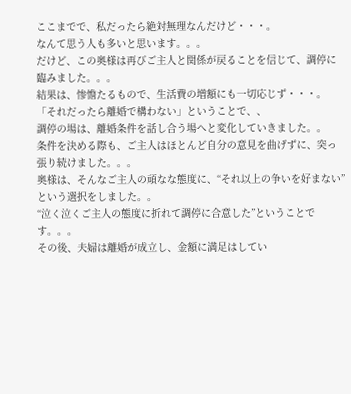ここまでで、私だったら絶対無理なんだけど・・・。
なんて思う人も多いと思います。。。
だけど、この奥様は再びご主人と関係が戻ることを信じて、調停に臨みました。。。
結果は、惨憺たるもので、生活費の増額にも一切応じず・・・。
「それだったら離婚で構わない」ということで、、
調停の場は、離婚条件を話し合う場へと変化していきました。。
条件を決める際も、ご主人はほとんど自分の意見を曲げずに、突っ張り続けました。。。
奥様は、そんなご主人の頑なな態度に、“それ以上の争いを好まない”という選択をしました。。
“泣く泣くご主人の態度に折れて調停に合意した”ということです。。。
その後、夫婦は離婚が成立し、金額に満足はしてい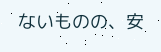ないものの、安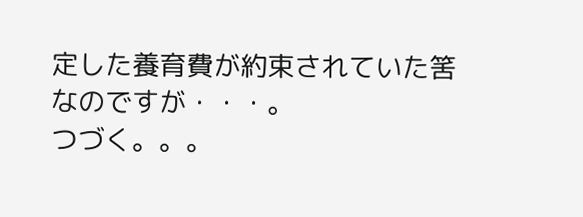定した養育費が約束されていた筈なのですが・・・。
つづく。。。